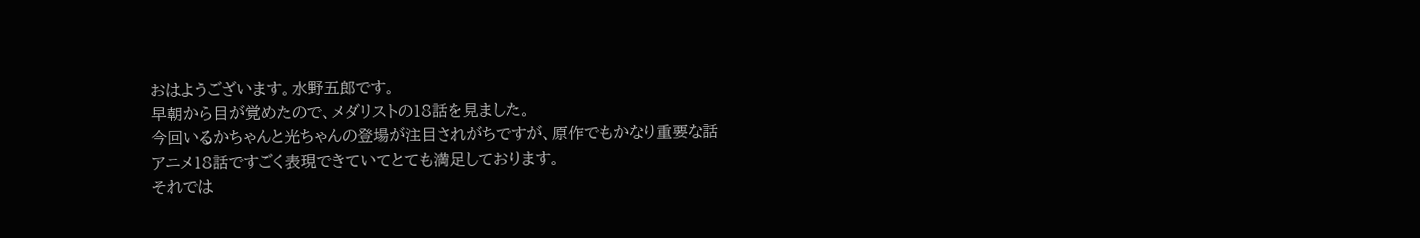おはようございます。水野五郎です。
早朝から目が覚めたので、メダリストの18話を見ました。
今回いるかちゃんと光ちゃんの登場が注目されがちですが、原作でもかなり重要な話
アニメ18話ですごく表現できていてとても満足しております。
それでは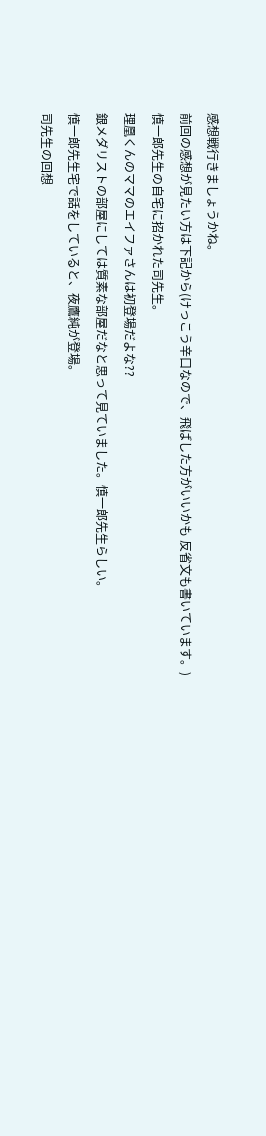感想戦行きましょうかね。
前回の感想が見たい方は下記から(けっこう辛口なので、飛ばした方がいいかも 反省文も書いています。)
慎一郎先生の自宅に招かれた司先生。
理凰くんのママのエイファさんは初登場だよな??
銀メダリストの部屋にしては質素な部屋だなと思って見ていました。慎一郎先生らしい。
慎一郎先生宅で話をしていると、夜鷹純が登場。
司先生の回想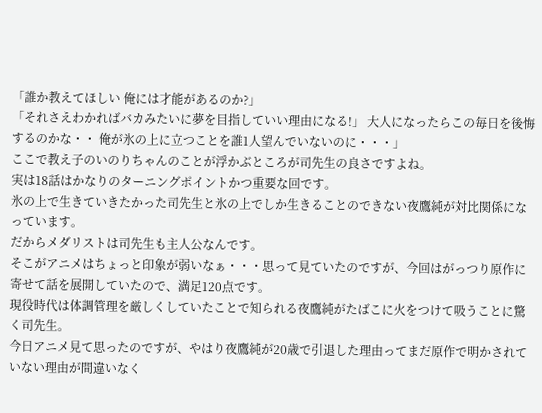「誰か教えてほしい 俺には才能があるのか?」
「それさえわかればバカみたいに夢を目指していい理由になる!」 大人になったらこの毎日を後悔するのかな・・ 俺が氷の上に立つことを誰1人望んでいないのに・・・」
ここで教え子のいのりちゃんのことが浮かぶところが司先生の良さですよね。
実は18話はかなりのターニングポイントかつ重要な回です。
氷の上で生きていきたかった司先生と氷の上でしか生きることのできない夜鷹純が対比関係になっています。
だからメダリストは司先生も主人公なんです。
そこがアニメはちょっと印象が弱いなぁ・・・思って見ていたのですが、今回はがっつり原作に寄せて話を展開していたので、満足120点です。
現役時代は体調管理を厳しくしていたことで知られる夜鷹純がたばこに火をつけて吸うことに驚く司先生。
今日アニメ見て思ったのですが、やはり夜鷹純が20歳で引退した理由ってまだ原作で明かされていない理由が間違いなく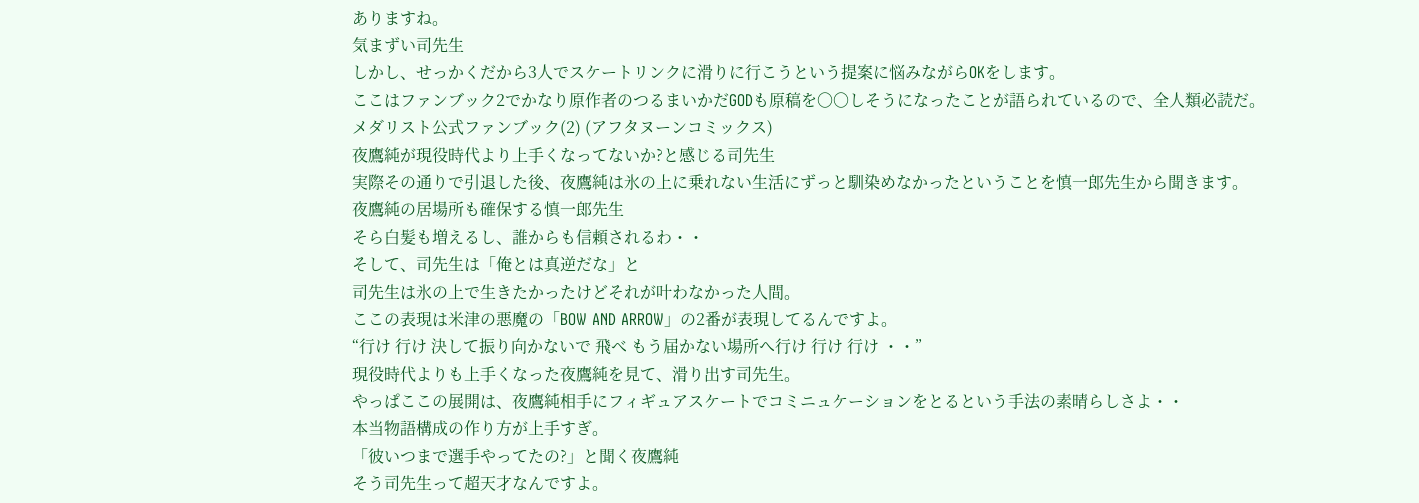ありますね。
気まずい司先生
しかし、せっかくだから3人でスケートリンクに滑りに行こうという提案に悩みながらOKをします。
ここはファンブック2でかなり原作者のつるまいかだGODも原稿を〇〇しそうになったことが語られているので、全人類必読だ。
メダリスト公式ファンブック(2) (アフタヌーンコミックス)
夜鷹純が現役時代より上手くなってないか?と感じる司先生
実際その通りで引退した後、夜鷹純は氷の上に乗れない生活にずっと馴染めなかったということを慎一郎先生から聞きます。
夜鷹純の居場所も確保する慎一郎先生
そら白髪も増えるし、誰からも信頼されるわ・・
そして、司先生は「俺とは真逆だな」と
司先生は氷の上で生きたかったけどそれが叶わなかった人間。
ここの表現は米津の悪魔の「BOW AND ARROW」の2番が表現してるんですよ。
“行け 行け 決して振り向かないで 飛べ もう届かない場所へ行け 行け 行け ・・”
現役時代よりも上手くなった夜鷹純を見て、滑り出す司先生。
やっぱここの展開は、夜鷹純相手にフィギュアスケートでコミニュケーションをとるという手法の素晴らしさよ・・
本当物語構成の作り方が上手すぎ。
「彼いつまで選手やってたの?」と聞く夜鷹純
そう司先生って超天才なんですよ。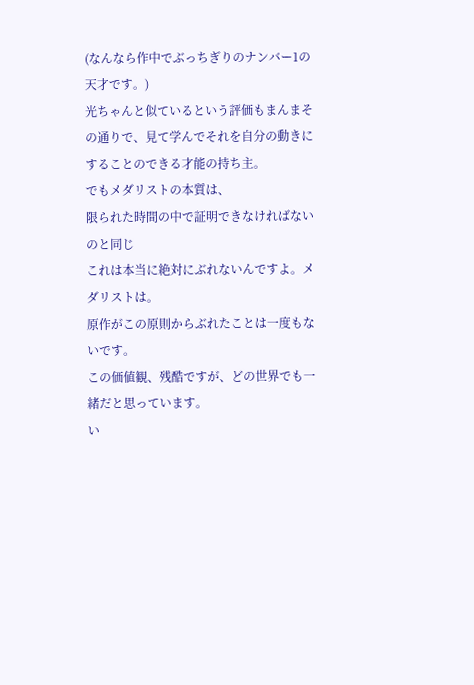(なんなら作中でぶっちぎりのナンバー1の天才です。)
光ちゃんと似ているという評価もまんまその通りで、見て学んでそれを自分の動きにすることのできる才能の持ち主。
でもメダリストの本質は、
限られた時間の中で証明できなければないのと同じ
これは本当に絶対にぶれないんですよ。メダリストは。
原作がこの原則からぶれたことは一度もないです。
この価値観、残酷ですが、どの世界でも一緒だと思っています。
い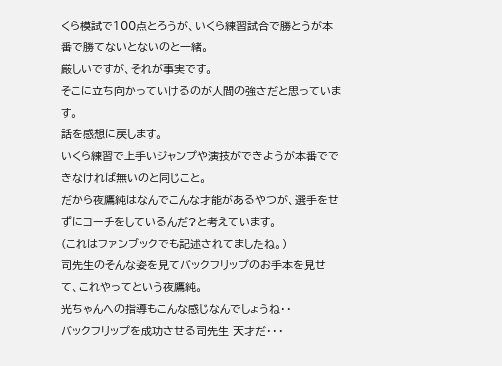くら模試で100点とろうが、いくら練習試合で勝とうが本番で勝てないとないのと一緒。
厳しいですが、それが事実です。
そこに立ち向かっていけるのが人間の強さだと思っています。
話を感想に戻します。
いくら練習で上手いジャンプや演技ができようが本番でできなければ無いのと同じこと。
だから夜鷹純はなんでこんな才能があるやつが、選手をせずにコーチをしているんだ?と考えています。
(これはファンブックでも記述されてましたね。)
司先生のそんな姿を見てバックフリップのお手本を見せて、これやってという夜鷹純。
光ちゃんへの指導もこんな感じなんでしょうね・・
バックフリップを成功させる司先生 天才だ・・・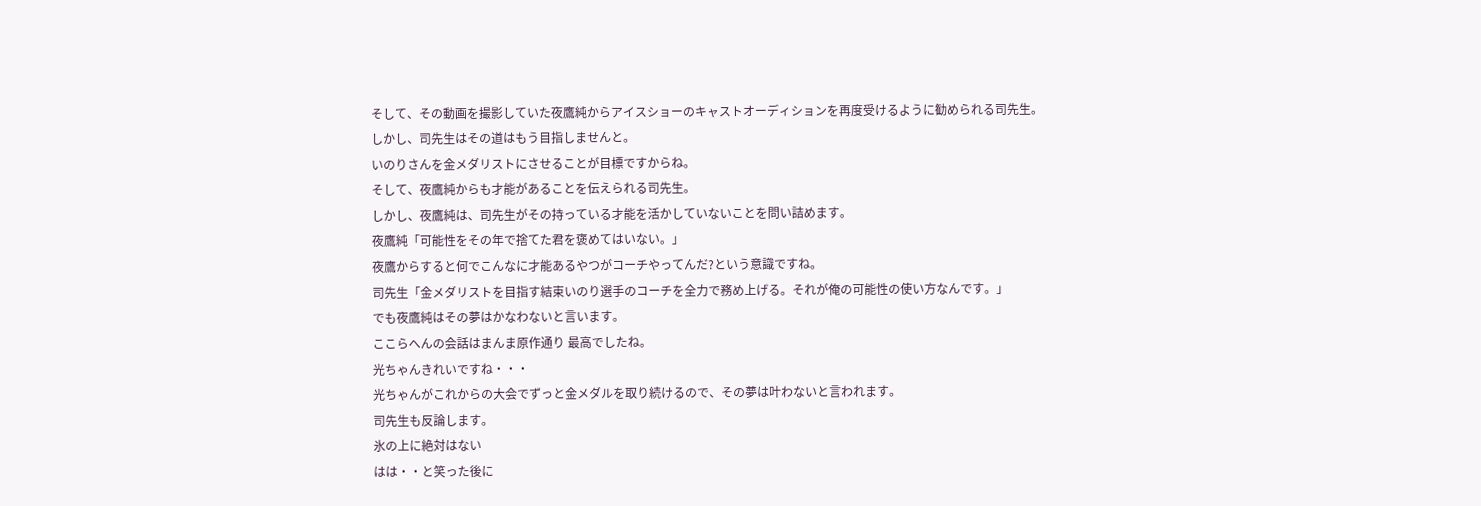そして、その動画を撮影していた夜鷹純からアイスショーのキャストオーディションを再度受けるように勧められる司先生。
しかし、司先生はその道はもう目指しませんと。
いのりさんを金メダリストにさせることが目標ですからね。
そして、夜鷹純からも才能があることを伝えられる司先生。
しかし、夜鷹純は、司先生がその持っている才能を活かしていないことを問い詰めます。
夜鷹純「可能性をその年で捨てた君を褒めてはいない。」
夜鷹からすると何でこんなに才能あるやつがコーチやってんだ?という意識ですね。
司先生「金メダリストを目指す結束いのり選手のコーチを全力で務め上げる。それが俺の可能性の使い方なんです。」
でも夜鷹純はその夢はかなわないと言います。
ここらへんの会話はまんま原作通り 最高でしたね。
光ちゃんきれいですね・・・
光ちゃんがこれからの大会でずっと金メダルを取り続けるので、その夢は叶わないと言われます。
司先生も反論します。
氷の上に絶対はない
はは・・と笑った後に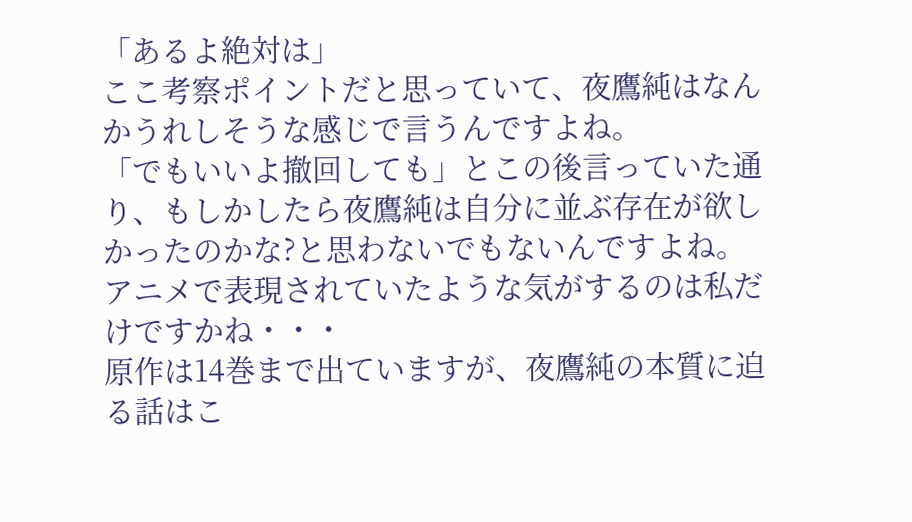「あるよ絶対は」
ここ考察ポイントだと思っていて、夜鷹純はなんかうれしそうな感じで言うんですよね。
「でもいいよ撤回しても」とこの後言っていた通り、もしかしたら夜鷹純は自分に並ぶ存在が欲しかったのかな?と思わないでもないんですよね。
アニメで表現されていたような気がするのは私だけですかね・・・
原作は14巻まで出ていますが、夜鷹純の本質に迫る話はこ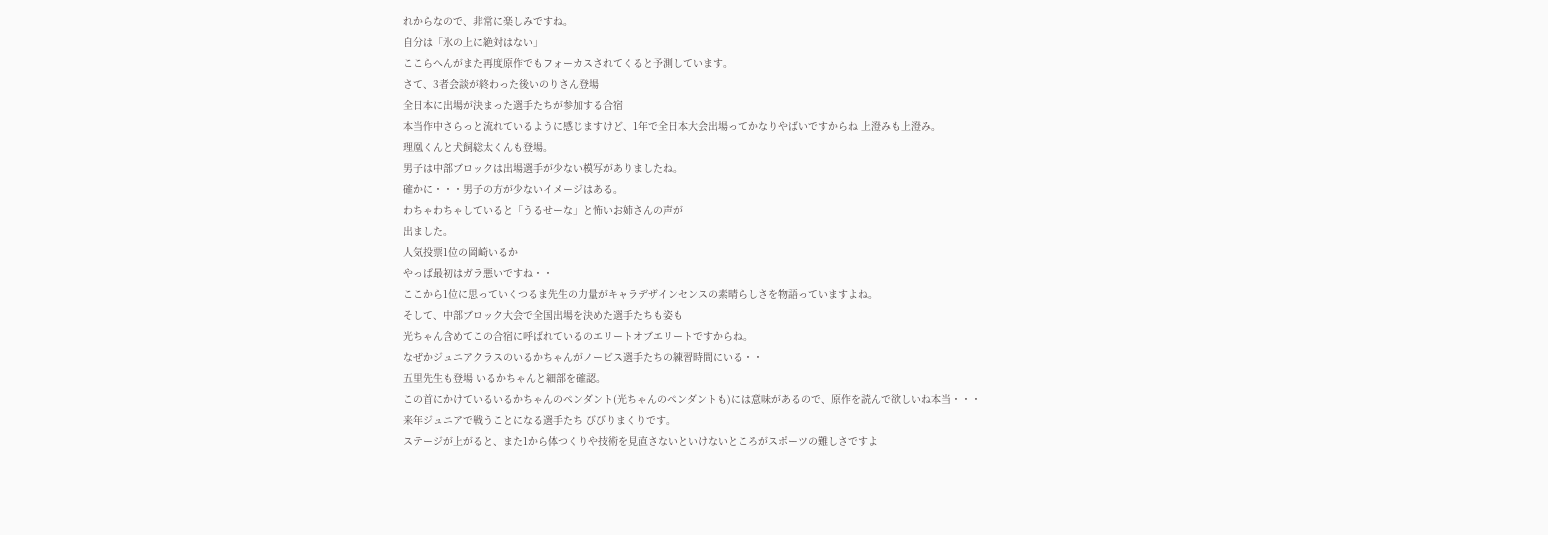れからなので、非常に楽しみですね。
自分は「氷の上に絶対はない」
ここらへんがまた再度原作でもフォーカスされてくると予測しています。
さて、3者会談が終わった後いのりさん登場
全日本に出場が決まった選手たちが参加する合宿
本当作中さらっと流れているように感じますけど、1年で全日本大会出場ってかなりやばいですからね 上澄みも上澄み。
理凰くんと犬飼総太くんも登場。
男子は中部ブロックは出場選手が少ない模写がありましたね。
確かに・・・男子の方が少ないイメージはある。
わちゃわちゃしていると「うるせーな」と怖いお姉さんの声が
出ました。
人気投票1位の岡崎いるか
やっぱ最初はガラ悪いですね・・
ここから1位に思っていくつるま先生の力量がキャラデザインセンスの素晴らしさを物語っていますよね。
そして、中部ブロック大会で全国出場を決めた選手たちも姿も
光ちゃん含めてこの合宿に呼ばれているのエリートオブエリートですからね。
なぜかジュニアクラスのいるかちゃんがノービス選手たちの練習時間にいる・・
五里先生も登場 いるかちゃんと細部を確認。
この首にかけているいるかちゃんのペンダント(光ちゃんのペンダントも)には意味があるので、原作を読んで欲しいね本当・・・
来年ジュニアで戦うことになる選手たち びびりまくりです。
ステージが上がると、また1から体つくりや技術を見直さないといけないところがスポーツの難しさですよ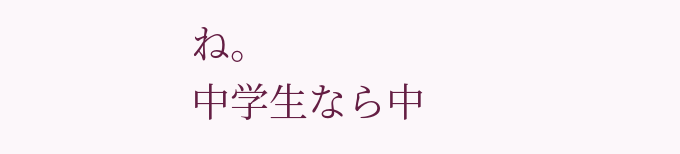ね。
中学生なら中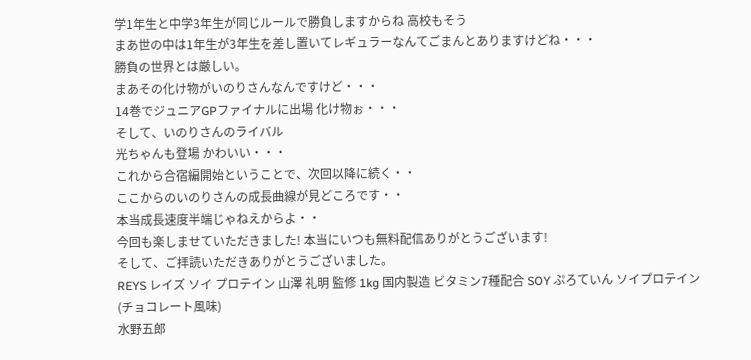学1年生と中学3年生が同じルールで勝負しますからね 高校もそう
まあ世の中は1年生が3年生を差し置いてレギュラーなんてごまんとありますけどね・・・
勝負の世界とは厳しい。
まあその化け物がいのりさんなんですけど・・・
14巻でジュニアGPファイナルに出場 化け物ぉ・・・
そして、いのりさんのライバル
光ちゃんも登場 かわいい・・・
これから合宿編開始ということで、次回以降に続く・・
ここからのいのりさんの成長曲線が見どころです・・
本当成長速度半端じゃねえからよ・・
今回も楽しませていただきました! 本当にいつも無料配信ありがとうございます!
そして、ご拝読いただきありがとうございました。
REYS レイズ ソイ プロテイン 山澤 礼明 監修 1kg 国内製造 ビタミン7種配合 SOY ぷろていん ソイプロテイン (チョコレート風味)
水野五郎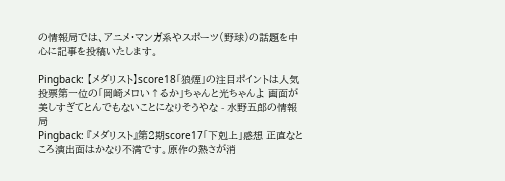の情報局では、アニメ・マンガ系やスポーツ(野球)の話題を中心に記事を投稿いたします。

Pingback: 【メダリスト】score18「狼煙」の注目ポイントは人気投票第一位の「岡崎メロい↑るか」ちゃんと光ちゃんよ 画面が美しすぎてとんでもないことになりそうやな - 水野五郎の情報局
Pingback: 『メダリスト』第2期score17「下剋上」感想 正直なところ演出面はかなり不満です。原作の熱さが消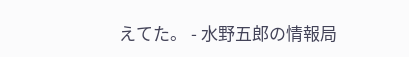えてた。 - 水野五郎の情報局